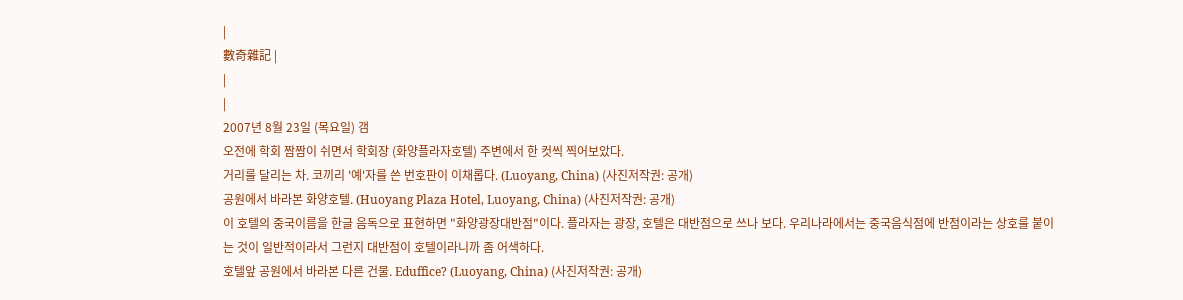|
數奇雜記 |
|
|
2007년 8월 23일 (목요일) 갬
오전에 학회 짬짬이 쉬면서 학회장 (화양플라자호텔) 주변에서 한 컷씩 찍어보았다.
거리를 달리는 차. 코끼리 '예'자를 쓴 번호판이 이채롭다. (Luoyang, China) (사진저작권: 공개)
공원에서 바라본 화양호텔. (Huoyang Plaza Hotel, Luoyang, China) (사진저작권: 공개)
이 호텔의 중국이름을 한글 음독으로 표현하면 "화양광장대반점"이다. 플라자는 광장, 호텔은 대반점으로 쓰나 보다. 우리나라에서는 중국음식점에 반점이라는 상호를 붙이는 것이 일반적이라서 그런지 대반점이 호텔이라니까 좀 어색하다.
호텔앞 공원에서 바라본 다른 건물. Eduffice? (Luoyang, China) (사진저작권: 공개)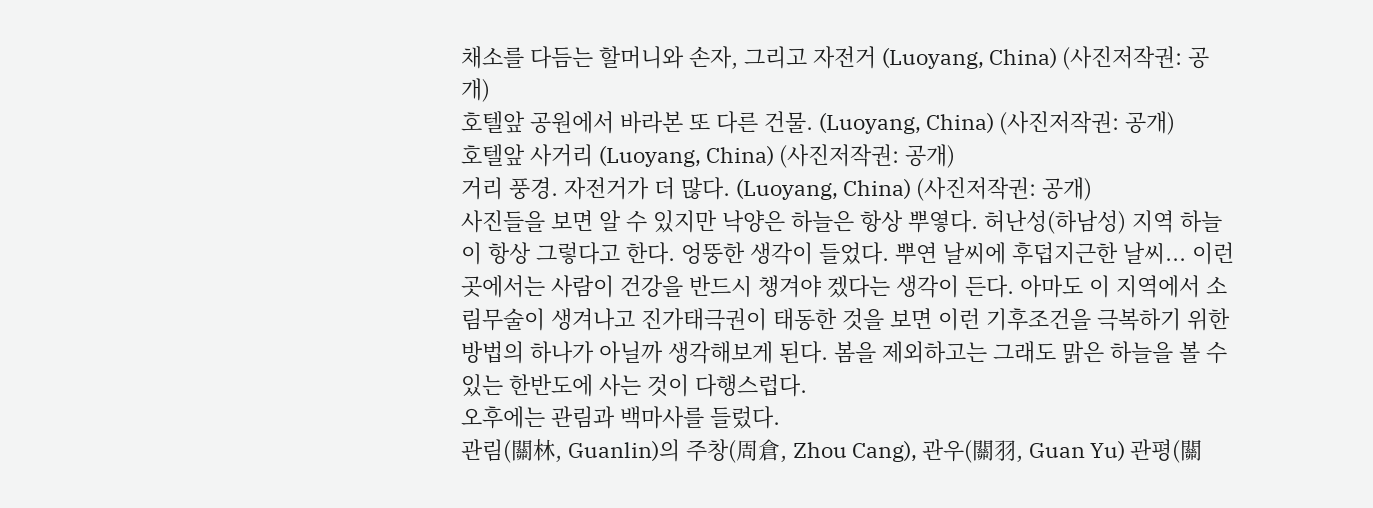채소를 다듬는 할머니와 손자, 그리고 자전거 (Luoyang, China) (사진저작권: 공개)
호텔앞 공원에서 바라본 또 다른 건물. (Luoyang, China) (사진저작권: 공개)
호텔앞 사거리 (Luoyang, China) (사진저작권: 공개)
거리 풍경. 자전거가 더 많다. (Luoyang, China) (사진저작권: 공개)
사진들을 보면 알 수 있지만 낙양은 하늘은 항상 뿌옇다. 허난성(하남성) 지역 하늘이 항상 그렇다고 한다. 엉뚱한 생각이 들었다. 뿌연 날씨에 후덥지근한 날씨... 이런 곳에서는 사람이 건강을 반드시 챙겨야 겠다는 생각이 든다. 아마도 이 지역에서 소림무술이 생겨나고 진가태극권이 태동한 것을 보면 이런 기후조건을 극복하기 위한 방법의 하나가 아닐까 생각해보게 된다. 봄을 제외하고는 그래도 맑은 하늘을 볼 수 있는 한반도에 사는 것이 다행스럽다.
오후에는 관림과 백마사를 들렀다.
관림(關林, Guanlin)의 주창(周倉, Zhou Cang), 관우(關羽, Guan Yu) 관평(關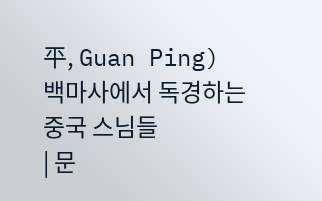平, Guan Ping)
백마사에서 독경하는 중국 스님들
| 문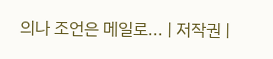의나 조언은 메일로... | 저작권 |